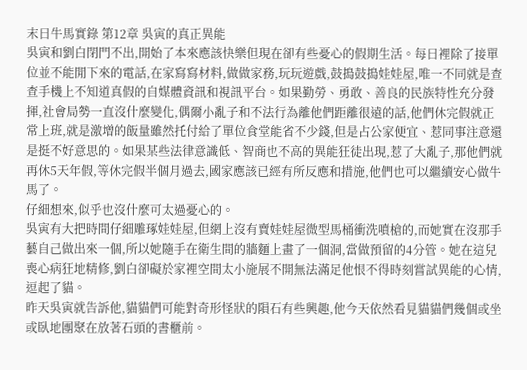末日牛馬實錄 第12章 吳寅的真正異能
吳寅和劉白閉門不出,開始了本來應該快樂但現在卻有些憂心的假期生活。每日裡除了接單位並不能閒下來的電話,在家寫寫材料,做做家務,玩玩遊戲,鼓搗鼓搗娃娃屋,唯一不同就是查查手機上不知道真假的自媒體資訊和視訊平台。如果勤勞、勇敢、善良的民族特性充分發揮,社會局勢一直沒什麼變化,偶爾小亂子和不法行為離他們距離很遠的話,他們休完假就正常上班,就是激增的飯量雖然托付給了單位食堂能省不少錢,但是占公家便宜、惹同事注意還是挺不好意思的。如果某些法律意識低、智商也不高的異能狂徒出現,惹了大亂子,那他們就再休5天年假,等休完假半個月過去,國家應該已經有所反應和措施,他們也可以繼續安心做牛馬了。
仔細想來,似乎也沒什麼可太過憂心的。
吳寅有大把時間仔細雕琢娃娃屋,但網上沒有賣娃娃屋微型馬桶衝洗噴槍的,而她實在沒那手藝自己做出來一個,所以她隨手在衛生間的牆麵上畫了一個洞,當做預留的4分管。她在這兒喪心病狂地精修,劉白卻礙於家裡空間太小施展不開無法滿足他恨不得時刻嘗試異能的心情,逗起了貓。
昨天吳寅就告訴他,貓貓們可能對奇形怪狀的隕石有些興趣,他今天依然看見貓貓們幾個或坐或臥地團聚在放著石頭的書櫃前。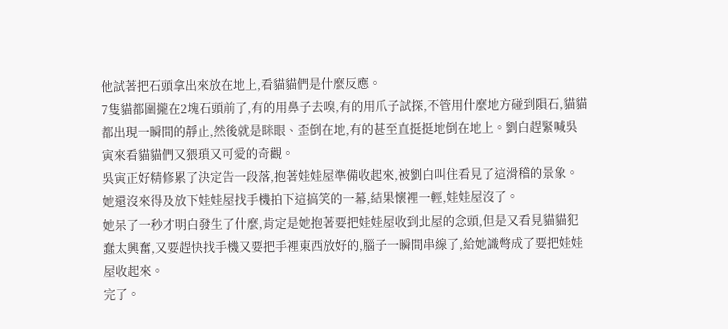他試著把石頭拿出來放在地上,看貓貓們是什麼反應。
7隻貓都圍攏在2塊石頭前了,有的用鼻子去嗅,有的用爪子試探,不管用什麼地方碰到隕石,貓貓都出現一瞬間的靜止,然後就是眯眼、歪倒在地,有的甚至直挺挺地倒在地上。劉白趕緊喊吳寅來看貓貓們又猥瑣又可愛的奇觀。
吳寅正好精修累了決定告一段落,抱著娃娃屋準備收起來,被劉白叫住看見了這滑稽的景象。她還沒來得及放下娃娃屋找手機拍下這搞笑的一幕,結果懷裡一輕,娃娃屋沒了。
她呆了一秒才明白發生了什麼,肯定是她抱著要把娃娃屋收到北屋的念頭,但是又看見貓貓犯蠢太興奮,又要趕快找手機又要把手裡東西放好的,腦子一瞬間串線了,給她識彆成了要把娃娃屋收起來。
完了。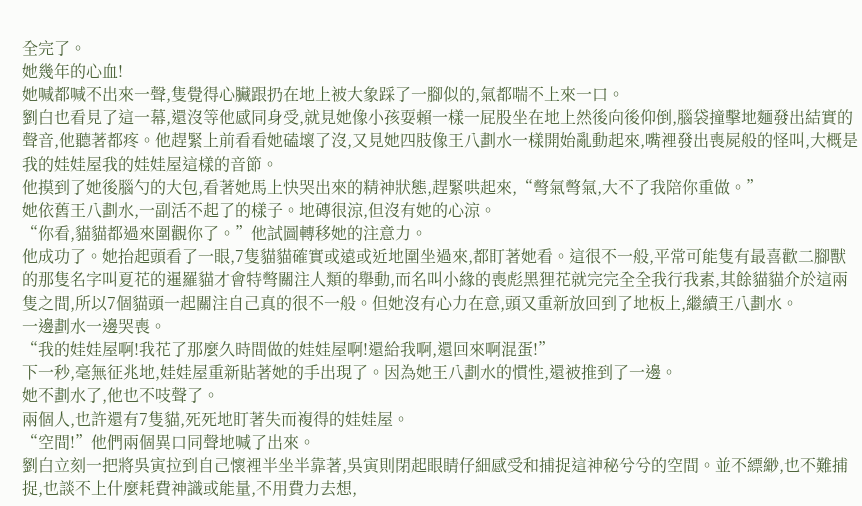全完了。
她幾年的心血!
她喊都喊不出來一聲,隻覺得心臟跟扔在地上被大象踩了一腳似的,氣都喘不上來一口。
劉白也看見了這一幕,還沒等他感同身受,就見她像小孩耍賴一樣一屁股坐在地上然後向後仰倒,腦袋撞擊地麵發出結實的聲音,他聽著都疼。他趕緊上前看看她磕壞了沒,又見她四肢像王八劃水一樣開始亂動起來,嘴裡發出喪屍般的怪叫,大概是我的娃娃屋我的娃娃屋這樣的音節。
他摸到了她後腦勺的大包,看著她馬上快哭出來的精神狀態,趕緊哄起來,“彆氣彆氣,大不了我陪你重做。”
她依舊王八劃水,一副活不起了的樣子。地磚很涼,但沒有她的心涼。
“你看,貓貓都過來圍觀你了。”他試圖轉移她的注意力。
他成功了。她抬起頭看了一眼,7隻貓貓確實或遠或近地圍坐過來,都盯著她看。這很不一般,平常可能隻有最喜歡二腳獸的那隻名字叫夏花的暹羅貓才會特彆關注人類的舉動,而名叫小緣的喪彪黑狸花就完完全全我行我素,其餘貓貓介於這兩隻之間,所以7個貓頭一起關注自己真的很不一般。但她沒有心力在意,頭又重新放回到了地板上,繼續王八劃水。
一邊劃水一邊哭喪。
“我的娃娃屋啊!我花了那麼久時間做的娃娃屋啊!還給我啊,還回來啊混蛋!”
下一秒,毫無征兆地,娃娃屋重新貼著她的手出現了。因為她王八劃水的慣性,還被推到了一邊。
她不劃水了,他也不吱聲了。
兩個人,也許還有7隻貓,死死地盯著失而複得的娃娃屋。
“空間!”他們兩個異口同聲地喊了出來。
劉白立刻一把將吳寅拉到自己懷裡半坐半靠著,吳寅則閉起眼睛仔細感受和捕捉這神秘兮兮的空間。並不縹緲,也不難捕捉,也談不上什麼耗費神識或能量,不用費力去想,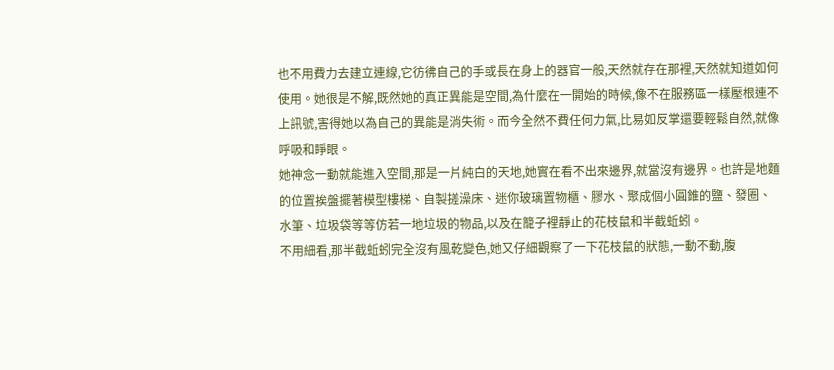也不用費力去建立連線,它彷彿自己的手或長在身上的器官一般,天然就存在那裡,天然就知道如何使用。她很是不解,既然她的真正異能是空間,為什麼在一開始的時候,像不在服務區一樣壓根連不上訊號,害得她以為自己的異能是消失術。而今全然不費任何力氣,比易如反掌還要輕鬆自然,就像呼吸和睜眼。
她神念一動就能進入空間,那是一片純白的天地,她實在看不出來邊界,就當沒有邊界。也許是地麵的位置挨盤擺著模型樓梯、自製搓澡床、迷你玻璃置物櫃、膠水、聚成個小圓錐的鹽、發圈、水筆、垃圾袋等等仿若一地垃圾的物品,以及在籠子裡靜止的花枝鼠和半截蚯蚓。
不用細看,那半截蚯蚓完全沒有風乾變色,她又仔細觀察了一下花枝鼠的狀態,一動不動,腹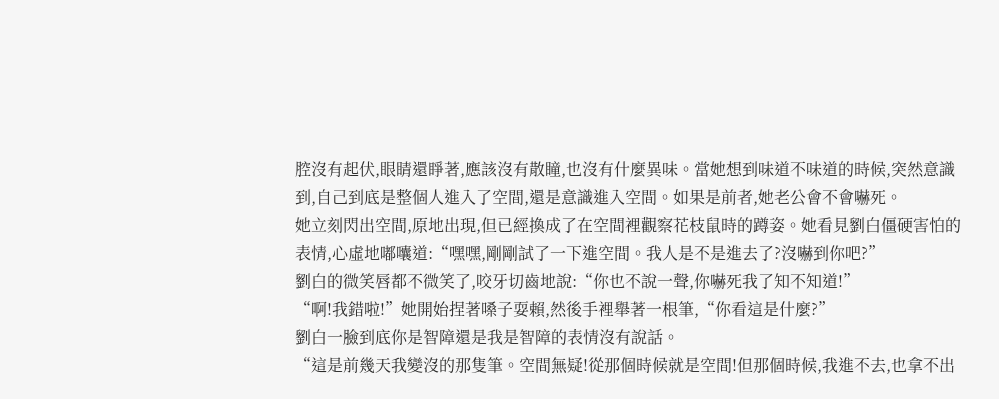腔沒有起伏,眼睛還睜著,應該沒有散瞳,也沒有什麼異味。當她想到味道不味道的時候,突然意識到,自己到底是整個人進入了空間,還是意識進入空間。如果是前者,她老公會不會嚇死。
她立刻閃出空間,原地出現,但已經換成了在空間裡觀察花枝鼠時的蹲姿。她看見劉白僵硬害怕的表情,心虛地嘟囔道:“嘿嘿,剛剛試了一下進空間。我人是不是進去了?沒嚇到你吧?”
劉白的微笑唇都不微笑了,咬牙切齒地說:“你也不說一聲,你嚇死我了知不知道!”
“啊!我錯啦!”她開始捏著嗓子耍賴,然後手裡舉著一根筆,“你看這是什麼?”
劉白一臉到底你是智障還是我是智障的表情沒有說話。
“這是前幾天我變沒的那隻筆。空間無疑!從那個時候就是空間!但那個時候,我進不去,也拿不出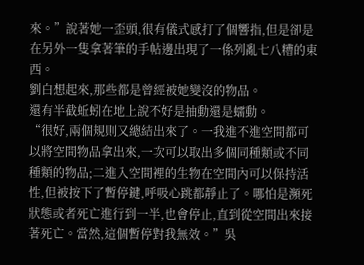來。”說著她一歪頭,很有儀式感打了個響指,但是卻是在另外一隻拿著筆的手帖邊出現了一係列亂七八糟的東西。
劉白想起來,那些都是曾經被她變沒的物品。
還有半截蚯蚓在地上說不好是抽動還是蠕動。
“很好,兩個規則又總結出來了。一我進不進空間都可以將空間物品拿出來,一次可以取出多個同種類或不同種類的物品;二進入空間裡的生物在空間內可以保持活性,但被按下了暫停鍵,呼吸心跳都靜止了。哪怕是瀕死狀態或者死亡進行到一半,也會停止,直到從空間出來接著死亡。當然,這個暫停對我無效。”吳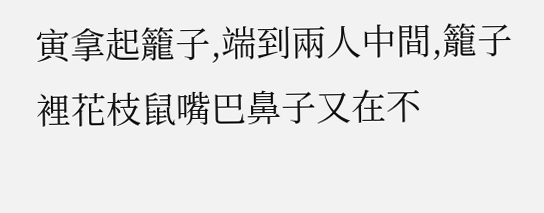寅拿起籠子,端到兩人中間,籠子裡花枝鼠嘴巴鼻子又在不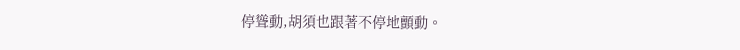停聳動,胡須也跟著不停地顫動。